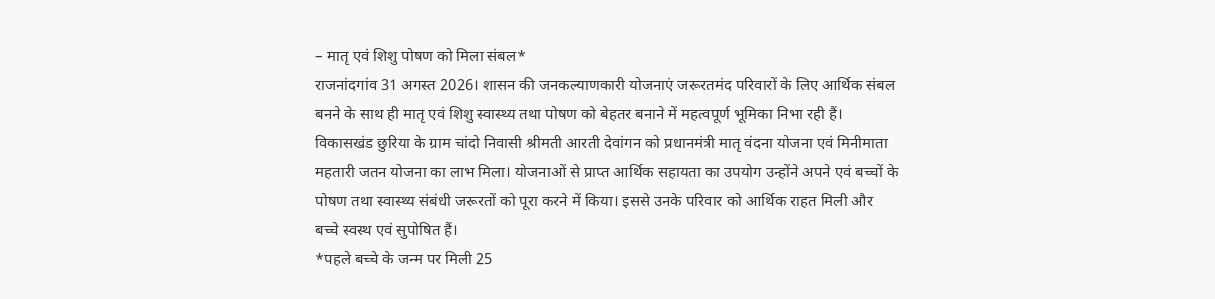– मातृ एवं शिशु पोषण को मिला संबल*
राजनांदगांव 31 अगस्त 2026। शासन की जनकल्याणकारी योजनाएं जरूरतमंद परिवारों के लिए आर्थिक संबल बनने के साथ ही मातृ एवं शिशु स्वास्थ्य तथा पोषण को बेहतर बनाने में महत्वपूर्ण भूमिका निभा रही हैं। विकासखंड छुरिया के ग्राम चांदो निवासी श्रीमती आरती देवांगन को प्रधानमंत्री मातृ वंदना योजना एवं मिनीमाता महतारी जतन योजना का लाभ मिला। योजनाओं से प्राप्त आर्थिक सहायता का उपयोग उन्होंने अपने एवं बच्चों के पोषण तथा स्वास्थ्य संबंधी जरूरतों को पूरा करने में किया। इससे उनके परिवार को आर्थिक राहत मिली और बच्चे स्वस्थ एवं सुपोषित हैं।
*पहले बच्चे के जन्म पर मिली 25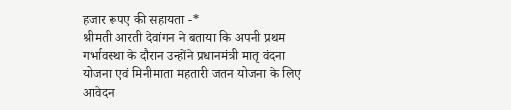हजार रूपए की सहायता -*
श्रीमती आरती देवांगन ने बताया कि अपनी प्रथम गर्भावस्था के दौरान उन्होंने प्रधानमंत्री मातृ वंदना योजना एवं मिनीमाता महतारी जतन योजना के लिए आवेदन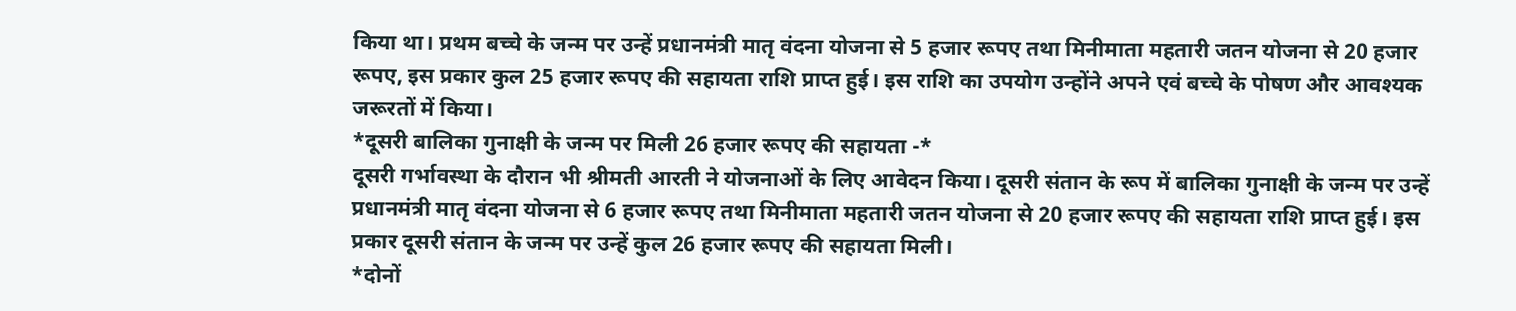किया था। प्रथम बच्चे के जन्म पर उन्हें प्रधानमंत्री मातृ वंदना योजना से 5 हजार रूपए तथा मिनीमाता महतारी जतन योजना से 20 हजार रूपए, इस प्रकार कुल 25 हजार रूपए की सहायता राशि प्राप्त हुई। इस राशि का उपयोग उन्होंने अपने एवं बच्चे के पोषण और आवश्यक जरूरतों में किया।
*दूसरी बालिका गुनाक्षी के जन्म पर मिली 26 हजार रूपए की सहायता -*
दूसरी गर्भावस्था के दौरान भी श्रीमती आरती ने योजनाओं के लिए आवेदन किया। दूसरी संतान के रूप में बालिका गुनाक्षी के जन्म पर उन्हें प्रधानमंत्री मातृ वंदना योजना से 6 हजार रूपए तथा मिनीमाता महतारी जतन योजना से 20 हजार रूपए की सहायता राशि प्राप्त हुई। इस प्रकार दूसरी संतान के जन्म पर उन्हें कुल 26 हजार रूपए की सहायता मिली।
*दोनों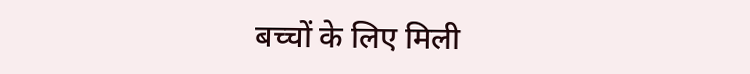बच्चों के लिए मिली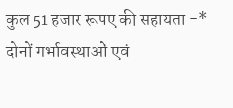कुल 51 हजार रूपए की सहायता -*
दोनों गर्भावस्थाओं एवं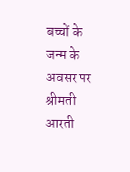बच्चों के जन्म के अवसर पर श्रीमती आरती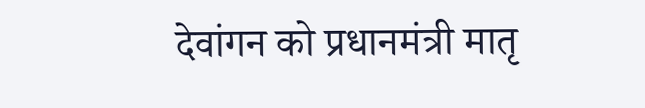देवांगन को प्रधानमंत्री मातृ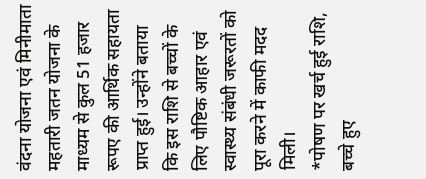वंदना योजना एवं मिनीमाता महतारी जतन योजना के माध्यम से कुल 51 हजार रूपए की आर्थिक सहायता प्राप्त हुई। उन्होंने बताया कि इस राशि से बच्चों के लिए पौष्टिक आहार एवं स्वास्थ्य संबंधी जरूरतों को पूरा करने में काफी मदद मिली।
*पोषण पर खर्च हुई राशि, बच्चे हुए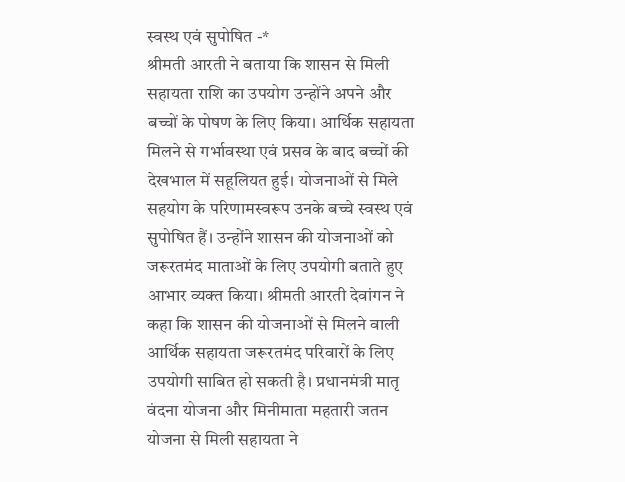स्वस्थ एवं सुपोषित -*
श्रीमती आरती ने बताया कि शासन से मिली सहायता राशि का उपयोग उन्होंने अपने और बच्चों के पोषण के लिए किया। आर्थिक सहायता मिलने से गर्भावस्था एवं प्रसव के बाद बच्चों की देखभाल में सहूलियत हुई। योजनाओं से मिले सहयोग के परिणामस्वरूप उनके बच्चे स्वस्थ एवं सुपोषित हैं। उन्होंने शासन की योजनाओं को जरूरतमंद माताओं के लिए उपयोगी बताते हुए आभार व्यक्त किया। श्रीमती आरती देवांगन ने कहा कि शासन की योजनाओं से मिलने वाली आर्थिक सहायता जरूरतमंद परिवारों के लिए उपयोगी साबित हो सकती है। प्रधानमंत्री मातृ वंदना योजना और मिनीमाता महतारी जतन योजना से मिली सहायता ने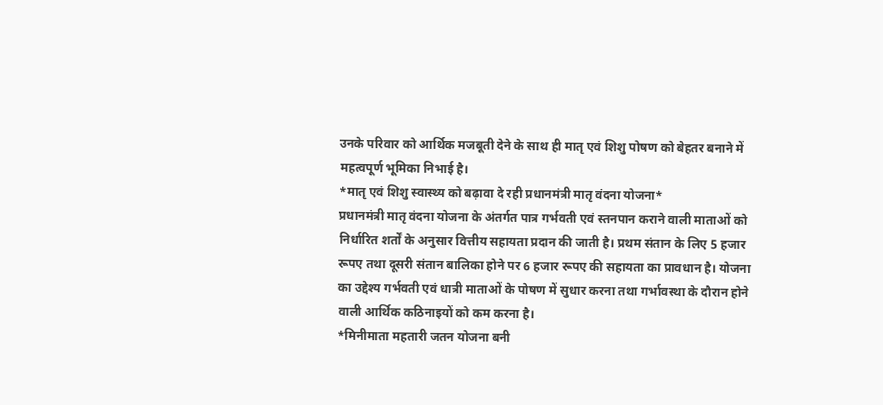उनके परिवार को आर्थिक मजबूती देने के साथ ही मातृ एवं शिशु पोषण को बेहतर बनाने में महत्वपूर्ण भूमिका निभाई है।
*मातृ एवं शिशु स्वास्थ्य को बढ़ावा दे रही प्रधानमंत्री मातृ वंदना योजना*
प्रधानमंत्री मातृ वंदना योजना के अंतर्गत पात्र गर्भवती एवं स्तनपान कराने वाली माताओं को निर्धारित शर्तों के अनुसार वित्तीय सहायता प्रदान की जाती है। प्रथम संतान के लिए 5 हजार रूपए तथा दूसरी संतान बालिका होने पर 6 हजार रूपए की सहायता का प्रावधान है। योजना का उद्देश्य गर्भवती एवं धात्री माताओं के पोषण में सुधार करना तथा गर्भावस्था के दौरान होने वाली आर्थिक कठिनाइयों को कम करना है।
*मिनीमाता महतारी जतन योजना बनी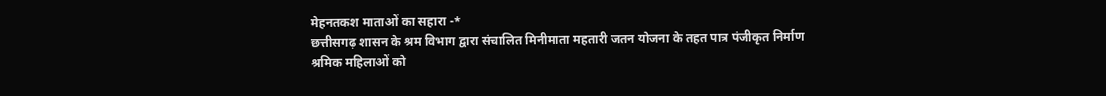मेहनतकश माताओं का सहारा -*
छत्तीसगढ़ शासन के श्रम विभाग द्वारा संचालित मिनीमाता महतारी जतन योजना के तहत पात्र पंजीकृत निर्माण श्रमिक महिलाओं को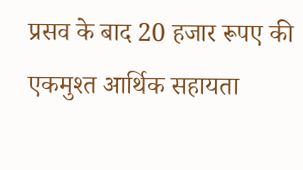प्रसव के बाद 20 हजार रूपए की एकमुश्त आर्थिक सहायता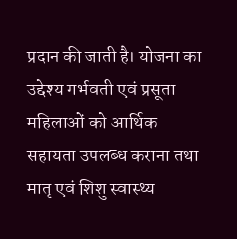प्रदान की जाती है। योजना का उद्देश्य गर्भवती एवं प्रसूता महिलाओं को आर्थिक सहायता उपलब्ध कराना तथा मातृ एवं शिशु स्वास्थ्य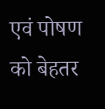एवं पोषण को बेहतर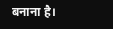बनाना है।